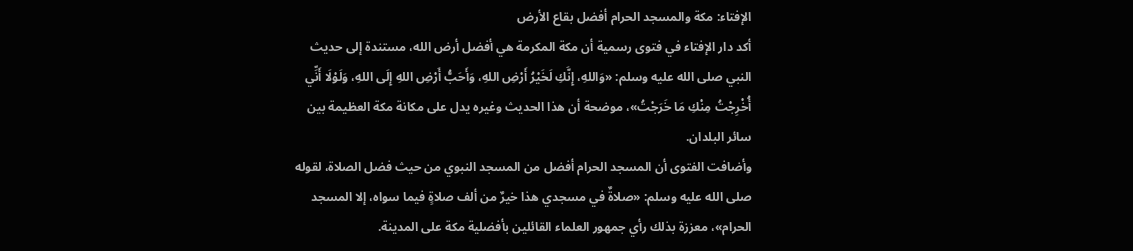الإفتاء: مكة والمسجد الحرام أفضل بقاع الأرض
أكد دار الإفتاء في فتوى رسمية أن مكة المكرمة هي أفضل أرض الله، مستندة إلى حديث النبي صلى الله عليه وسلم: «وَاللهِ، إِنَّكِ لَخَيْرُ أَرْضِ اللهِ، وَأَحَبُّ أَرْضِ اللهِ إِلَى اللهِ، وَلَوْلَا أَنِّي أُخْرِجْتُ مِنْكِ مَا خَرَجْتُ»، موضحة أن هذا الحديث وغيره يدل على مكانة مكة العظيمة بين سائر البلدان.
وأضافت الفتوى أن المسجد الحرام أفضل من المسجد النبوي من حيث فضل الصلاة، لقوله صلى الله عليه وسلم: «صلاةٌ في مسجدي هذا خيرٌ من ألف صلاةٍ فيما سواه، إلا المسجد الحرام»، معززة بذلك رأي جمهور العلماء القائلين بأفضلية مكة على المدينة.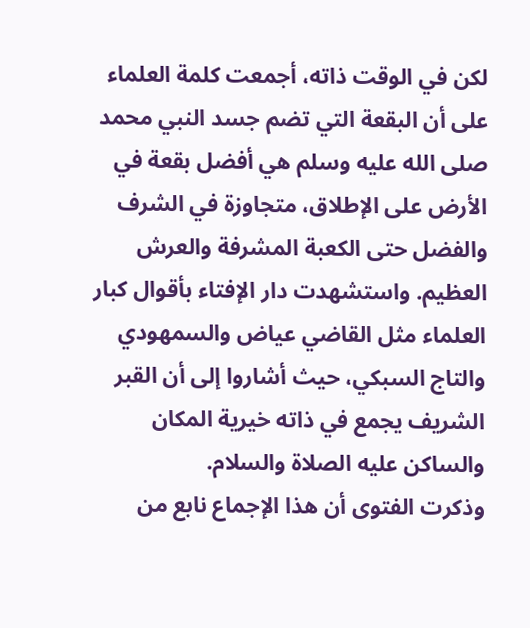لكن في الوقت ذاته، أجمعت كلمة العلماء على أن البقعة التي تضم جسد النبي محمد صلى الله عليه وسلم هي أفضل بقعة في الأرض على الإطلاق، متجاوزة في الشرف والفضل حتى الكعبة المشرفة والعرش العظيم. واستشهدت دار الإفتاء بأقوال كبار العلماء مثل القاضي عياض والسمهودي والتاج السبكي، حيث أشاروا إلى أن القبر الشريف يجمع في ذاته خيرية المكان والساكن عليه الصلاة والسلام.
وذكرت الفتوى أن هذا الإجماع نابع من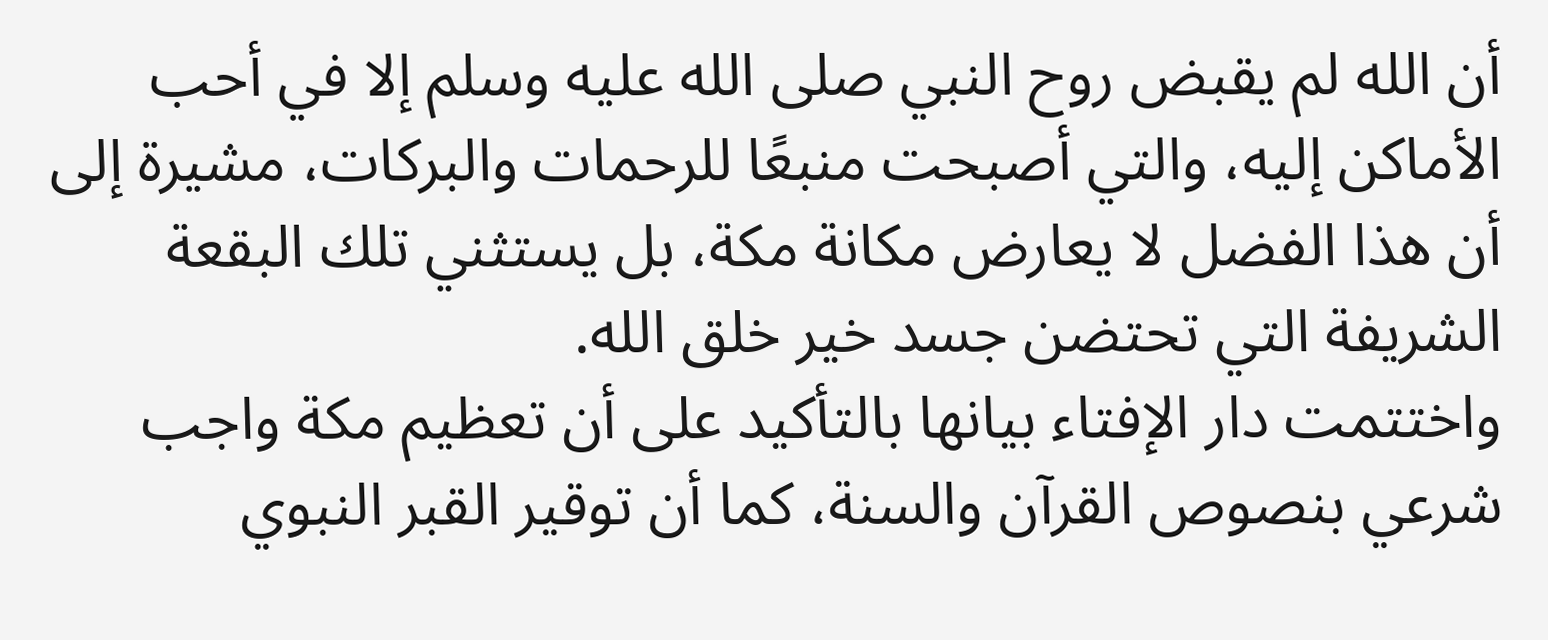أن الله لم يقبض روح النبي صلى الله عليه وسلم إلا في أحب الأماكن إليه، والتي أصبحت منبعًا للرحمات والبركات، مشيرة إلى أن هذا الفضل لا يعارض مكانة مكة، بل يستثني تلك البقعة الشريفة التي تحتضن جسد خير خلق الله.
واختتمت دار الإفتاء بيانها بالتأكيد على أن تعظيم مكة واجب شرعي بنصوص القرآن والسنة، كما أن توقير القبر النبوي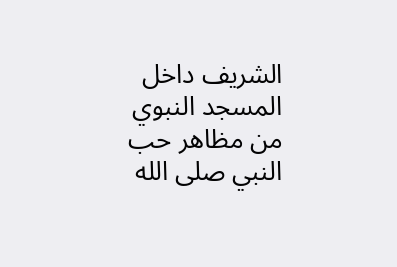الشريف داخل المسجد النبوي من مظاهر حب النبي صلى الله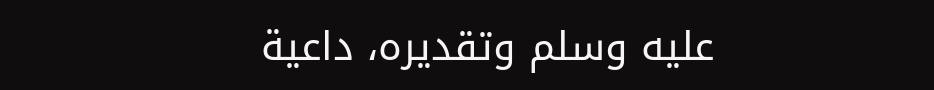عليه وسلم وتقديره، داعية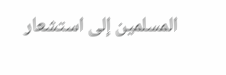المسلمين إلى استشعار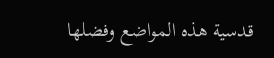قدسية هذه المواضع وفضلها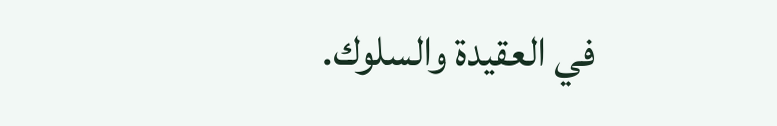في العقيدة والسلوك.